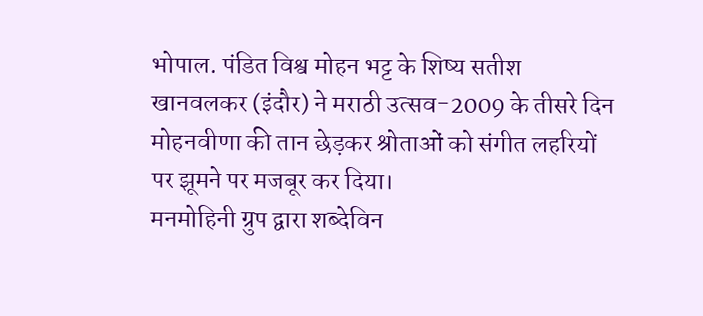भोपाल. पंडित विश्व मोहन भट्ट के शिष्य सतीश खानवलकर (इंदौर) ने मराठी उत्सव-2009 के तीसरे दिन मोहनवीणा की तान छेड़कर श्रोताओं को संगीत लहरियों पर झूमने पर मजबूर कर दिया।
मनमोहिनी ग्रुप द्वारा शब्देविन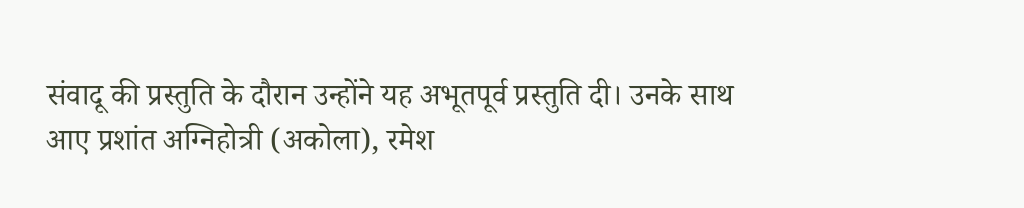संवादू की प्रस्तुति के दौरान उन्होंने यह अभूतपूर्व प्रस्तुति दी। उनके साथ आए प्रशांत अग्निहोत्री (अकोला), रमेश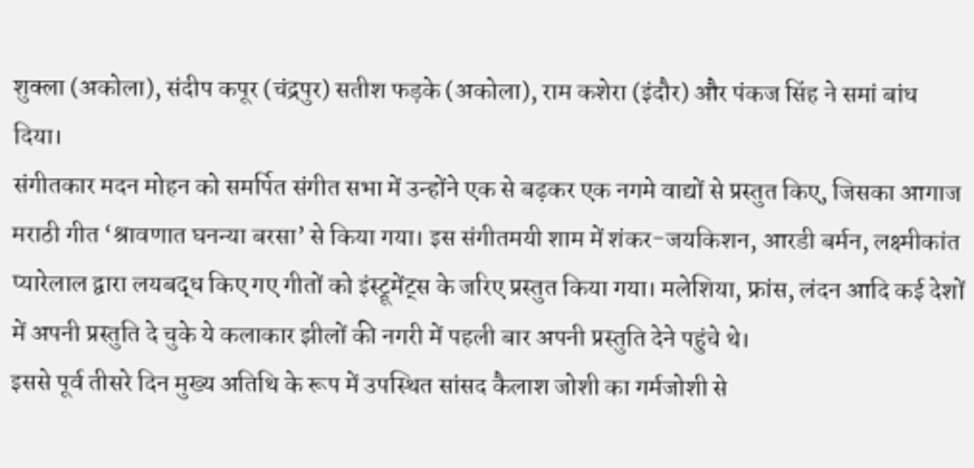शुक्ला (अकोला), संदीप कपूर (चंद्रपुर) सतीश फड़के (अकोला), राम कशेरा (इंदौर) और पंकज सिंह ने समां बांध दिया।
संगीतकार मदन मोहन को समर्पित संगीत सभा में उन्होंने एक से बढ़कर एक नगमे वाद्यों से प्रस्तुत किए, जिसका आगाज मराठी गीत ‘श्रावणात घनन्या बरसा’ से किया गया। इस संगीतमयी शाम में शंकर-जयकिशन, आरडी बर्मन, लक्ष्मीकांत प्यारेलाल द्वारा लयबद्ध किए गए गीतों को इंस्ट्रूमेंट्स के जरिए प्रस्तुत किया गया। मलेशिया, फ्रांस, लंदन आदि कई देशों में अपनी प्रस्तुति दे चुके ये कलाकार झीलों की नगरी में पहली बार अपनी प्रस्तुति देने पहुंचे थे।
इससे पूर्व तीसरे दिन मुख्य अतिथि के रूप में उपस्थित सांसद कैलाश जोशी का गर्मजोशी से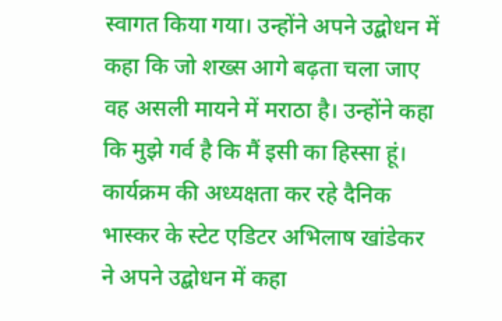स्वागत किया गया। उन्होंने अपने उद्बोधन में कहा कि जो शख्स आगे बढ़ता चला जाए वह असली मायने में मराठा है। उन्होंने कहा कि मुझे गर्व है कि मैं इसी का हिस्सा हूं। कार्यक्रम की अध्यक्षता कर रहे दैनिक भास्कर के स्टेट एडिटर अभिलाष खांडेकर ने अपने उद्बोधन में कहा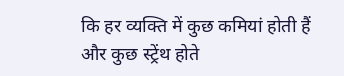कि हर व्यक्ति में कुछ कमियां होती हैं और कुछ स्ट्रेंथ होते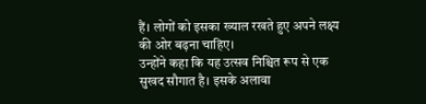हैं। लोगों को इसका ख्याल रखते हुए अपने लक्ष्य की ओर बढ़ना चाहिए।
उन्होंने कहा कि यह उत्सव निश्चित रूप से एक सुखद सौगात है। इसके अलावा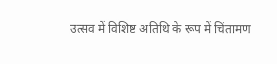उत्सव में विशिष्ट अतिथि के रूप में चिंतामण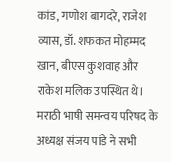कांड, गणोश बागदरे, राजेश व्यास, डॉ. शफकत मोहम्मद खान, बीएस कुशवाह और राकेश मलिक उपस्थित थे। मराठी भाषी समन्वय परिषद के अध्यक्ष संजय पांडे ने सभी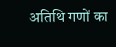अतिथि गणों का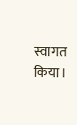स्वागत किया।